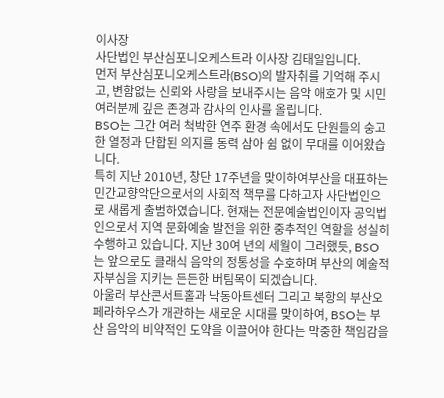이사장
사단법인 부산심포니오케스트라 이사장 김태일입니다.
먼저 부산심포니오케스트라(BSO)의 발자취를 기억해 주시고, 변함없는 신뢰와 사랑을 보내주시는 음악 애호가 및 시민 여러분께 깊은 존경과 감사의 인사를 올립니다.
BSO는 그간 여러 척박한 연주 환경 속에서도 단원들의 숭고한 열정과 단합된 의지를 동력 삼아 쉼 없이 무대를 이어왔습니다.
특히 지난 2010년, 창단 17주년을 맞이하여부산을 대표하는 민간교향악단으로서의 사회적 책무를 다하고자 사단법인으로 새롭게 출범하였습니다. 현재는 전문예술법인이자 공익법인으로서 지역 문화예술 발전을 위한 중추적인 역할을 성실히 수행하고 있습니다. 지난 30여 년의 세월이 그러했듯, BSO는 앞으로도 클래식 음악의 정통성을 수호하며 부산의 예술적 자부심을 지키는 든든한 버팀목이 되겠습니다.
아울러 부산콘서트홀과 낙동아트센터 그리고 북항의 부산오페라하우스가 개관하는 새로운 시대를 맞이하여, BSO는 부산 음악의 비약적인 도약을 이끌어야 한다는 막중한 책임감을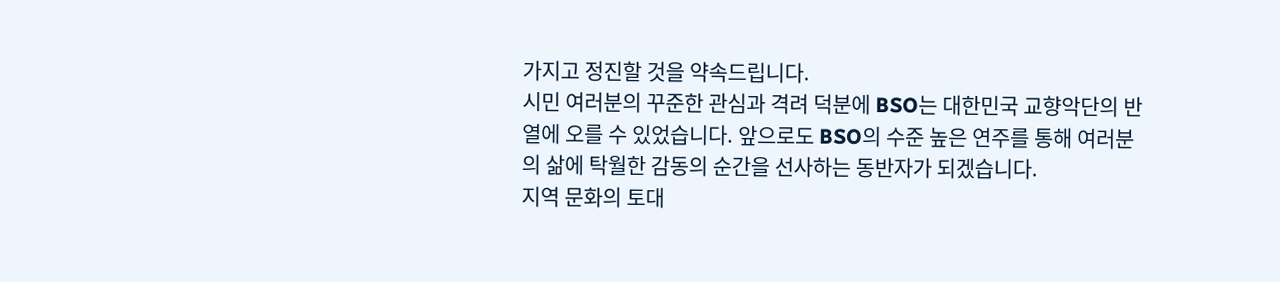가지고 정진할 것을 약속드립니다.
시민 여러분의 꾸준한 관심과 격려 덕분에 BSO는 대한민국 교향악단의 반열에 오를 수 있었습니다. 앞으로도 BSO의 수준 높은 연주를 통해 여러분의 삶에 탁월한 감동의 순간을 선사하는 동반자가 되겠습니다.
지역 문화의 토대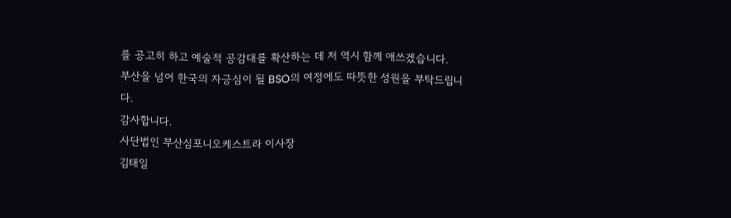를 공고히 하고 예술적 공감대를 확산하는 데 저 역시 함께 애쓰겠습니다.
부산을 넘어 한국의 자긍심이 될 BSO의 여정에도 따뜻한 성원을 부탁드립니다.
감사합니다.
사단법인 부산심포니오케스트라 이사장
김태일